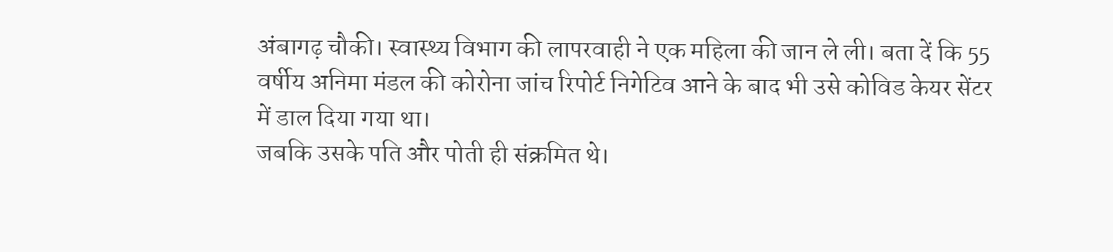अंबागढ़ चौकी। स्वास्थ्य विभाग की लापरवाही ने एक महिला की जान ले ली। बता दें कि 55 वर्षीय अनिमा मंडल की कोरोना जांच रिपोर्ट निगेटिव आने के बाद भी उसे कोविड केयर सेंटर में डाल दिया गया था।
जबकि उसके पति और पोती ही संक्रमित थे।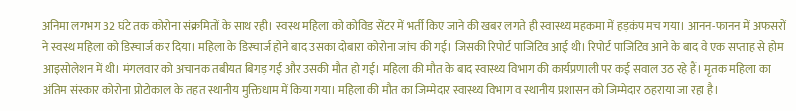अनिमा लगभग 32 घंटे तक कोरोना संक्रमितों के साथ रही। स्वस्थ महिला को कोविड सेंटर में भर्ती किए जाने की खबर लगते ही स्वास्थ्य महकमा में हड़कंप मच गया। आनन-फानन में अफसरों ने स्वस्थ महिला को डिस्चार्ज कर दिया। महिला के डिस्चार्ज होने बाद उसका दोबारा कोरोना जांच की गई। जिसकी रिपोर्ट पाजिटिव आई थी। रिपोर्ट पाजिटिव आने के बाद वे एक सप्ताह से होम आइसोलेशन में थी। मंगलवार को अचानक तबीयत बिगड़ गई और उसकी मौत हो गई। महिला की मौत के बाद स्वास्थ्य विभाग की कार्यप्रणाली पर कई सवाल उठ रहे हैं। मृतक महिला का अंतिम संस्कार कोरोना प्रोटोकाल के तहत स्थानीय मुक्तिधाम में किया गया। महिला की मौत का जिम्मेदार स्वास्थ्य विभाग व स्थानीय प्रशासन को जिम्मेदार ठहराया जा रहा है।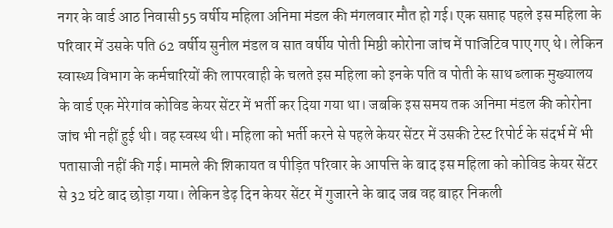नगर के वार्ड आठ निवासी 55 वर्षीय महिला अनिमा मंडल की मंगलवार मौत हो गई। एक सप्ताह पहले इस महिला के परिवार में उसके पति 62 वर्षीय सुनील मंडल व सात वर्षीय पोती मिष्ठी कोरोना जांच में पाजिटिव पाए गए थे। लेकिन स्वास्थ्य विभाग के कर्मचारियों की लापरवाही के चलते इस महिला को इनके पति व पोती के साथ ब्लाक मुख्यालय के वार्ड एक मेरेगांव कोविड केयर सेंटर में भर्ती कर दिया गया था। जबकि इस समय तक अनिमा मंडल की कोरोना जांच भी नहीं हुई थी। वह स्वस्थ थी। महिला को भर्ती करने से पहले केयर सेंटर में उसकी टेस्ट रिपोर्ट के संदर्भ में भी पतासाजी नहीं की गई। मामले की शिकायत व पीड़ित परिवार के आपत्ति के बाद इस महिला को कोविड केयर सेंटर से 32 घंटे बाद छोड़ा गया। लेकिन डेढ़ दिन केयर सेंटर में गुजारने के बाद जब वह बाहर निकली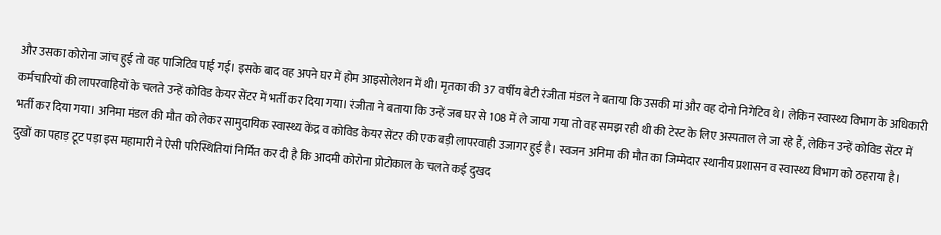और उसका कोरोना जांच हुई तो वह पाजिटिव पाई गई। इसके बाद वह अपने घर में होम आइसोलेशन में थी। मृतका की 37 वर्षीय बेटी रंजीता मंडल ने बताया कि उसकी मां और वह दोनो निगेटिव थे। लेकिन स्वास्थ्य विभाग के अधिकारी कर्मचारियों की लापरवाहियों के चलते उन्हें कोविड केयर सेंटर में भर्ती कर दिया गया। रंजीता ने बताया कि उन्हें जब घर से 108 में ले जाया गया तो वह समझ रही थी की टेस्ट के लिए अस्पताल ले जा रहे हैं, लेकिन उन्हें कोविड सेंटर में भर्ती कर दिया गया। अनिमा मंडल की मौत को लेकर सामुदायिक स्वास्थ्य केंद्र व कोविड केयर सेंटर की एक बड़ी लापरवाही उजागर हुई है। स्वजन अनिमा की मौत का जिम्मेदार स्थानीय प्रशासन व स्वास्थ्य विभाग को ठहराया है।
दुखों का पहाड़ टूट पड़ा इस महामारी ने ऐसी परिस्थितियां निर्मित कर दी है कि आदमी कोरोना प्रोटोकाल के चलते कई दुखद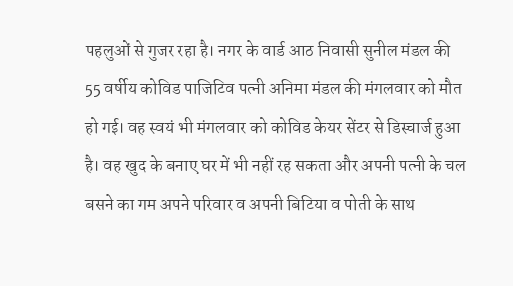पहलुओं से गुजर रहा है। नगर के वार्ड आठ निवासी सुनील मंडल की 55 वर्षीय कोविड पाजिटिव पत्नी अनिमा मंडल की मंगलवार को मौत हो गई। वह स्वयं भी मंगलवार को कोविड केयर सेंटर से डिस्चार्ज हुआ है। वह खुद के बनाए घर में भी नहीं रह सकता और अपनी पत्नी के चल बसने का गम अपने परिवार व अपनी बिटिया व पोती के साथ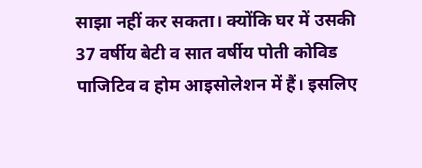साझा नहीं कर सकता। क्योंकि घर में उसकी 37 वर्षीय बेटी व सात वर्षीय पोती कोविड पाजिटिव व होम आइसोलेशन में हैं। इसलिए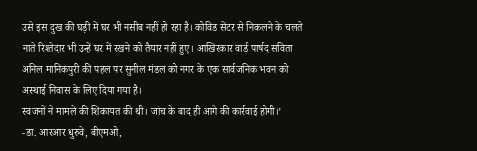उसे इस दुख की घड़ी में घर भी नसीब नहीं हो रहा है। कोविड सेंटर से निकलने के चलते नाते रिश्तेदार भी उन्हें घर में रखने को तैयार नहीं हुए। आखिरकार वार्ड पार्षद सविता अनिल मानिकपुरी की पहल पर सुनील मंडल को नगर के एक सार्वजनिक भवन को अस्थाई निवास के लिए दिया गया है।
स्वजनों ने मामले की शिकायत की थी। जांच के बाद ही आगे की कार्रवाई होगी।’
-डा. आरआर धुरुवे, बीएमओ,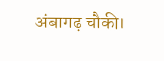अंबागढ़ चौकी।